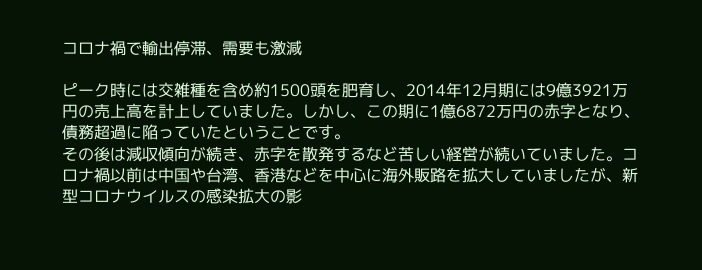コロナ禍で輸出停滞、需要も激減

ピーク時には交雑種を含め約1500頭を肥育し、2014年12月期には9億3921万円の売上高を計上していました。しかし、この期に1億6872万円の赤字となり、債務超過に陥っていたということです。
その後は減収傾向が続き、赤字を散発するなど苦しい経営が続いていました。コロナ禍以前は中国や台湾、香港などを中心に海外販路を拡大していましたが、新型コロナウイルスの感染拡大の影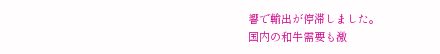響で輸出が停滞しました。
国内の和牛需要も激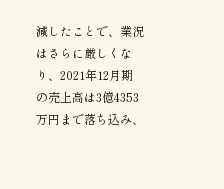減したことで、業況はさらに厳しくなり、2021年12月期の売上高は3億4353万円まで落ち込み、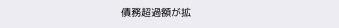債務超過額が拡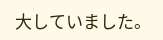大していました。